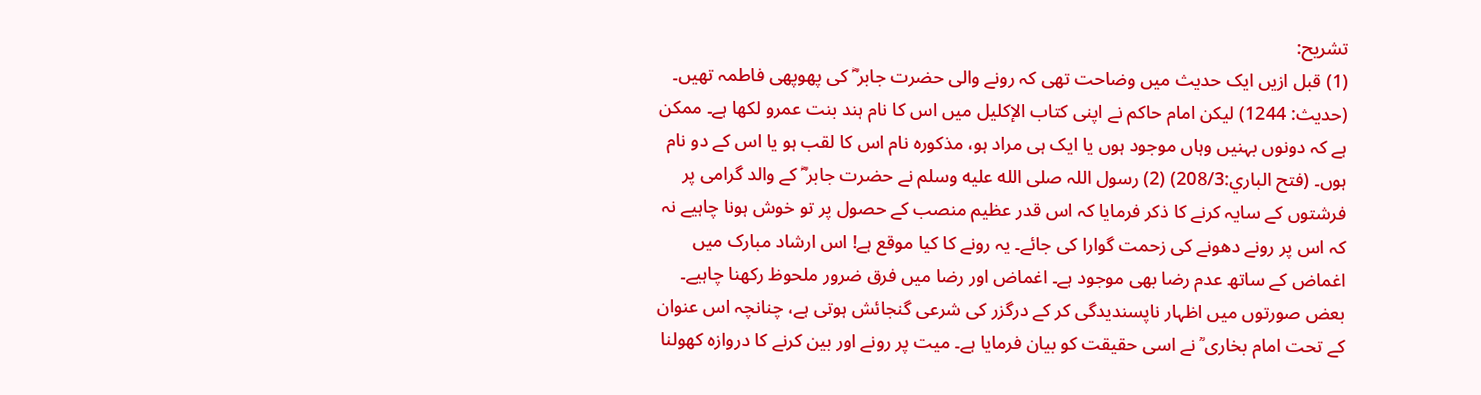تشریح:
(1) قبل ازیں ایک حدیث میں وضاحت تھی کہ رونے والی حضرت جابر ؓ کی پھوپھی فاطمہ تھیں۔ (حدیث: 1244) لیکن امام حاکم نے اپنی کتاب الإكليل میں اس کا نام ہند بنت عمرو لکھا ہے۔ ممکن ہے کہ دونوں بہنیں وہاں موجود ہوں یا ایک ہی مراد ہو، مذکورہ نام اس کا لقب ہو یا اس کے دو نام ہوں۔ (فتح الباري:208/3) (2) رسول اللہ صلى الله عليه وسلم نے حضرت جابر ؓ کے والد گرامی پر فرشتوں کے سایہ کرنے کا ذکر فرمایا کہ اس قدر عظیم منصب کے حصول پر تو خوش ہونا چاہیے نہ کہ اس پر رونے دھونے کی زحمت گوارا کی جائے۔ یہ رونے کا کیا موقع ہے! اس ارشاد مبارک میں اغماض کے ساتھ عدم رضا بھی موجود ہے۔ اغماض اور رضا میں فرق ضرور ملحوظ رکھنا چاہیے۔ بعض صورتوں میں اظہار ناپسندیدگی کر کے درگزر کی شرعی گنجائش ہوتی ہے، چنانچہ اس عنوان کے تحت امام بخاری ؒ نے اسی حقیقت کو بیان فرمایا ہے۔ میت پر رونے اور بین کرنے کا دروازہ کھولنا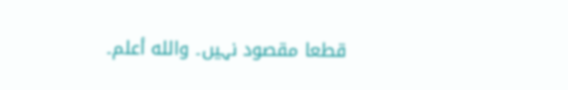قطعا مقصود نہیں۔ والله أعلم۔